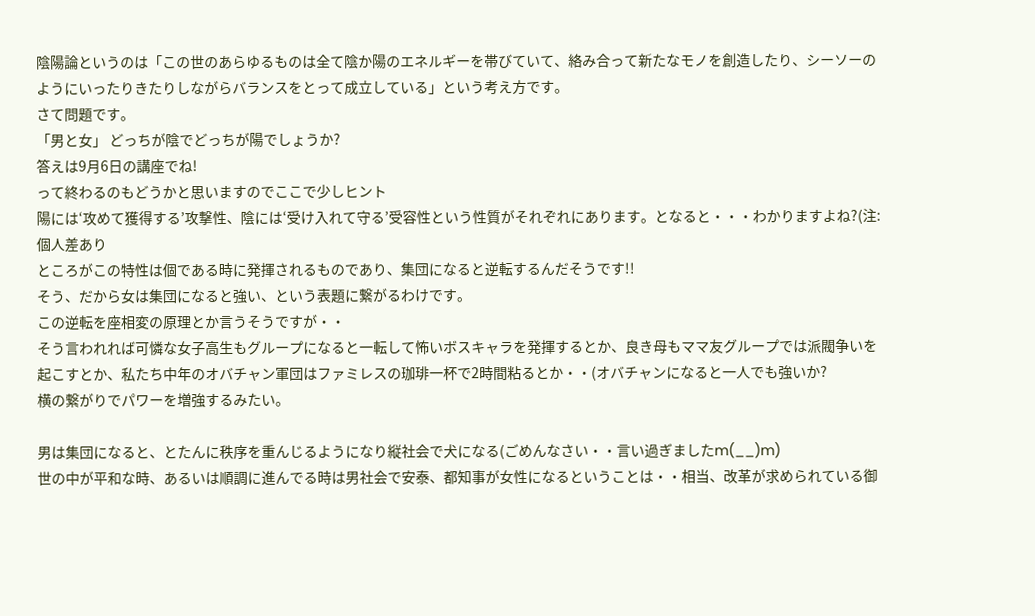陰陽論というのは「この世のあらゆるものは全て陰か陽のエネルギーを帯びていて、絡み合って新たなモノを創造したり、シーソーのようにいったりきたりしながらバランスをとって成立している」という考え方です。
さて問題です。
「男と女」 どっちが陰でどっちが陽でしょうか?
答えは9月6日の講座でね!
って終わるのもどうかと思いますのでここで少しヒント
陽には‘攻めて獲得する’攻撃性、陰には‘受け入れて守る’受容性という性質がそれぞれにあります。となると・・・わかりますよね?(注:個人差あり
ところがこの特性は個である時に発揮されるものであり、集団になると逆転するんだそうです!!
そう、だから女は集団になると強い、という表題に繋がるわけです。
この逆転を座相変の原理とか言うそうですが・・
そう言われれば可憐な女子高生もグループになると一転して怖いボスキャラを発揮するとか、良き母もママ友グループでは派閥争いを起こすとか、私たち中年のオバチャン軍団はファミレスの珈琲一杯で2時間粘るとか・・(オバチャンになると一人でも強いか?
横の繋がりでパワーを増強するみたい。

男は集団になると、とたんに秩序を重んじるようになり縦社会で犬になる(ごめんなさい・・言い過ぎましたm(__)m)
世の中が平和な時、あるいは順調に進んでる時は男社会で安泰、都知事が女性になるということは・・相当、改革が求められている御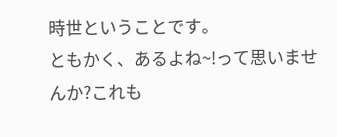時世ということです。
ともかく、あるよね~!って思いませんか?これも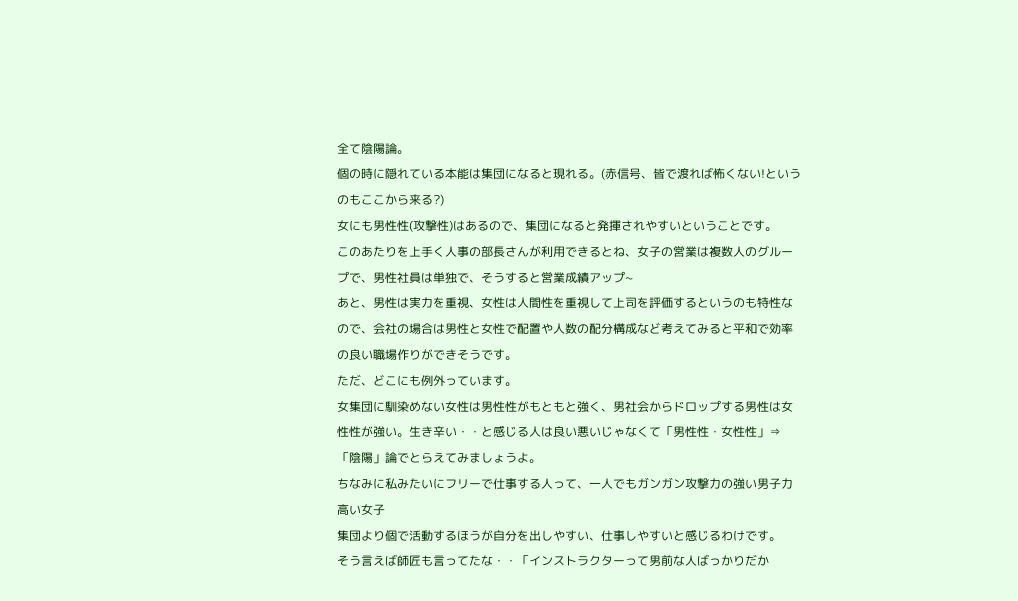全て陰陽論。
個の時に隠れている本能は集団になると現れる。(赤信号、皆で渡れば怖くない!というのもここから来る?)
女にも男性性(攻撃性)はあるので、集団になると発揮されやすいということです。
このあたりを上手く人事の部長さんが利用できるとね、女子の営業は複数人のグループで、男性社員は単独で、そうすると営業成績アップ~
あと、男性は実力を重視、女性は人間性を重視して上司を評価するというのも特性なので、会社の場合は男性と女性で配置や人数の配分構成など考えてみると平和で効率の良い職場作りができそうです。
ただ、どこにも例外っています。
女集団に馴染めない女性は男性性がもともと強く、男社会からドロップする男性は女性性が強い。生き辛い・・と感じる人は良い悪いじゃなくて「男性性・女性性」⇒「陰陽」論でとらえてみましょうよ。
ちなみに私みたいにフリーで仕事する人って、一人でもガンガン攻撃力の強い男子力高い女子
集団より個で活動するほうが自分を出しやすい、仕事しやすいと感じるわけです。
そう言えば師匠も言ってたな・・「インストラクターって男前な人ばっかりだか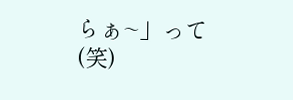らぁ~」って(笑)